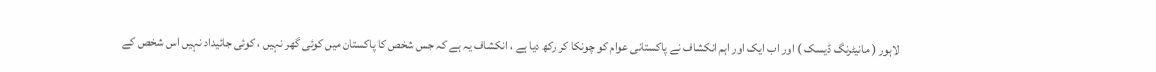لاہور ( مانیٹرنگ ڈیسک ) اور اب ایک اور اہم انکشاف نے پاکستانی عوام کو چونکا کر رکھ دیا ہے ، انکشاف یہ ہے کہ جس شخص کا پاکستان میں کوئی گھر نہیں ، کوئی جائیداد نہیں اس شخص کے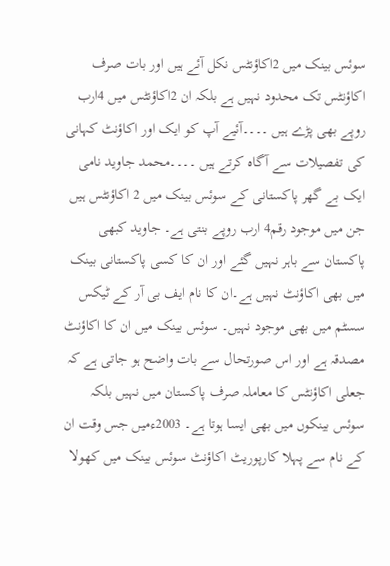سوئس بینک میں 2اکاؤنٹس نکل آئے ہیں اور بات صرف اکاؤنٹس تک محدود نہیں ہے بلکہ ان 2اکاؤنٹس میں 4ارب روپے بھی پڑے ہیں ۔۔۔۔آئیے آپ کو ایک اور اکاؤنٹ کہانی کی تفصیلات سے آگاہ کرتے ہیں ۔۔۔۔محمد جاوید نامی ایک بے گھر پاکستانی کے سوئس بینک میں 2 اکاؤنٹس ہیں جن میں موجود رقم4 ارب روپے بنتی ہے۔ جاوید کبھی پاکستان سے باہر نہیں گئے اور ان کا کسی پاکستانی بینک میں بھی اکاؤنٹ نہیں ہے۔ان کا نام ایف بی آر کے ٹیکس سسٹم میں بھی موجود نہیں۔ سوئس بینک میں ان کا اکاؤنٹ مصدقہ ہے اور اس صورتحال سے بات واضح ہو جاتی ہے کہ جعلی اکاؤنٹس کا معاملہ صرف پاکستان میں نہیں بلکہ سوئس بینکوں میں بھی ایسا ہوتا ہے۔ 2003ءمیں جس وقت ان کے نام سے پہلا کارپوریٹ اکاؤنٹ سوئس بینک میں کھولا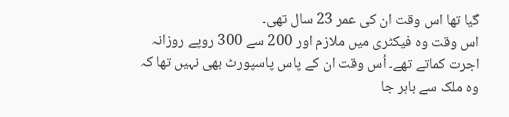گیا تھا اس وقت ان کی عمر 23 سال تھی۔
اس وقت وہ فیکٹری میں ملازم اور 200 سے 300 روپے روزانہ اجرت کماتے تھے۔ اُس وقت ان کے پاس پاسپورٹ بھی نہیں تھا کہ وہ ملک سے باہر جا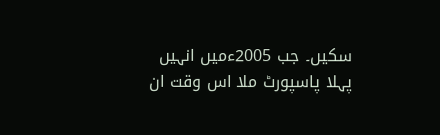سکیں۔ جب 2005ءمیں انہیں پہلا پاسپورٹ ملا اس وقت ان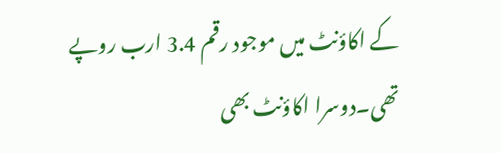کے اکاؤنٹ میں موجود رقم 3.4 ارب روپے تھی۔دوسرا اکاؤنٹ بھی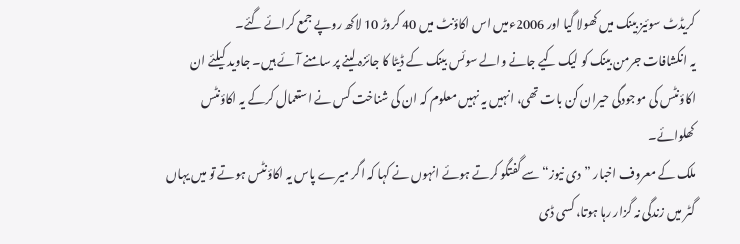کریڈٹ سوئیز بینک میں کھولا گیا اور 2006ءمیں اس اکاؤنٹ میں 40 کروڑ 10 لاکھ روپے جمع کرائے گئے۔
یہ انکشافات جرمن بینک کو لیک کیے جانے والے سوئس بینک کے ڈیٹا کا جائزہ لینے پر سامنے آئے ہیں۔ جاوید کیلئے ان اکاؤنٹس کی موجودگی حیران کن بات تھی، انہیں یہ نہیں معلوم کہ ان کی شناخت کس نے استعمال کرکے یہ اکاؤنٹس کھلوائے۔
ملک کے معروف اخبار ”دی نیوز“ سے گفتگو کرتے ہوئے انہوں نے کہا کہ اگر میرے پاس یہ اکاؤنٹس ہوتے تو میں یہاں گٹر میں زندگی نہ گزار رہا ہوتا، کسی ڈی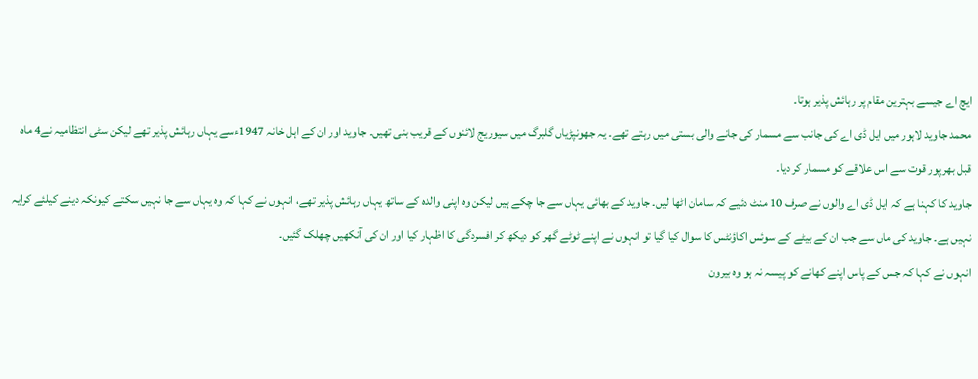ایچ اے جیسے بہترین مقام پر رہائش پذیر ہوتا۔
محمد جاوید لاہور میں ایل ڈی اے کی جانب سے مسمار کی جانے والی بستی میں رہتے تھے۔ یہ جھونپڑیاں گلبرگ میں سیوریج لائنوں کے قریب بنی تھیں۔ جاوید اور ان کے اہل خانہ 1947ءسے یہاں رہائش پذیر تھے لیکن سٹی انتظامیہ نے4 ماہ قبل بھرپور قوت سے اس علاقے کو مسمار کر دیا۔
جاوید کا کہنا ہے کہ ایل ڈی اے والوں نے صرف 10 منٹ دئیے کہ سامان اٹھا لیں۔ جاوید کے بھائی یہاں سے جا چکے ہیں لیکن وہ اپنی والدہ کے ساتھ یہاں رہائش پذیر تھے، انہوں نے کہا کہ وہ یہاں سے جا نہیں سکتے کیونکہ دینے کیلئے کرایہ نہیں ہے۔ جاوید کی ماں سے جب ان کے بیٹے کے سوئس اکاؤنٹس کا سوال کیا گیا تو انہوں نے اپنے ٹوٹے گھر کو دیکھ کر افسردگی کا اظہار کیا اور ان کی آنکھیں چھلک گئیں۔
انہوں نے کہا کہ جس کے پاس اپنے کھانے کو پیسہ نہ ہو وہ بیرون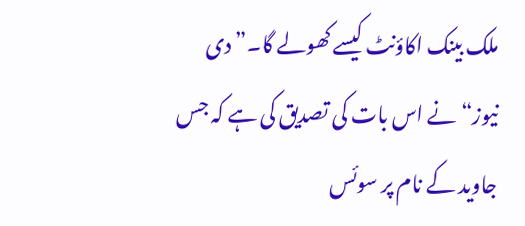ملک بینک اکاؤنٹ کیسے کھولے گا۔” دی نیوز“ نے اس بات کی تصدیق کی ہے کہ جس جاوید کے نام پر سوئس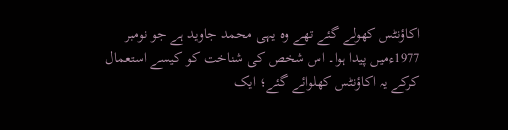اکاؤنٹس کھولے گئے تھے وہ یہی محمد جاوید ہے جو نومبر 1977ءمیں پیدا ہوا۔ اس شخص کی شناخت کو کیسے استعمال کرکے یہ اکاؤنٹس کھلوائے گئے؛ ایک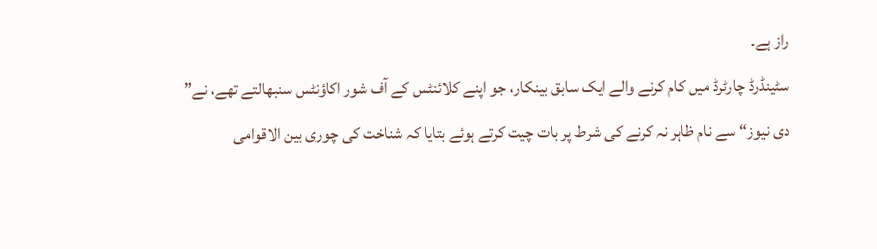راز ہے۔
سٹینڈرڈ چارٹرڈ میں کام کرنے والے ایک سابق بینکار، جو اپنے کلائنٹس کے آف شور اکاؤنٹس سنبھالتے تھے، نے” دی نیوز“ سے نام ظاہر نہ کرنے کی شرط پر بات چیت کرتے ہوئے بتایا کہ شناخت کی چوری بین الاقوامی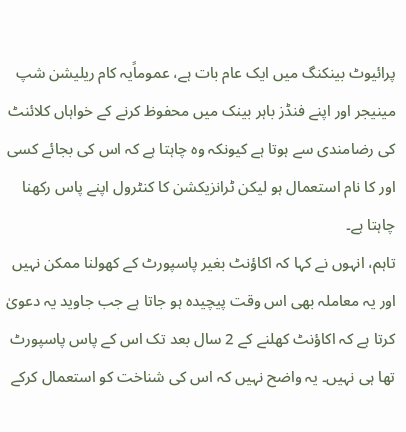پرائیوٹ بینکنگ میں ایک عام بات ہے، عموماًیہ کام ریلیشن شپ مینیجر اور اپنے فنڈز باہر بینک میں محفوظ کرنے کے خواہاں کلائنٹ کی رضامندی سے ہوتا ہے کیونکہ وہ چاہتا ہے کہ اس کی بجائے کسی اور کا نام استعمال ہو لیکن ٹرانزیکشن کا کنٹرول اپنے پاس رکھنا چاہتا ہے۔
تاہم، انہوں نے کہا کہ اکاؤنٹ بغیر پاسپورٹ کے کھولنا ممکن نہیں اور یہ معاملہ بھی اس وقت پیچیدہ ہو جاتا ہے جب جاوید یہ دعویٰ کرتا ہے کہ اکاؤنٹ کھلنے کے 2 سال بعد تک اس کے پاس پاسپورٹ تھا ہی نہیں۔ یہ واضح نہیں کہ اس کی شناخت کو استعمال کرکے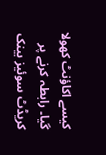کیسے اکاؤنٹ کھولا گیا۔ رابطہ کرنے پر کریڈٹ سوئیز بینک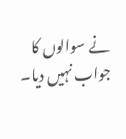نے سوالوں کا جواب نہیں دیا۔